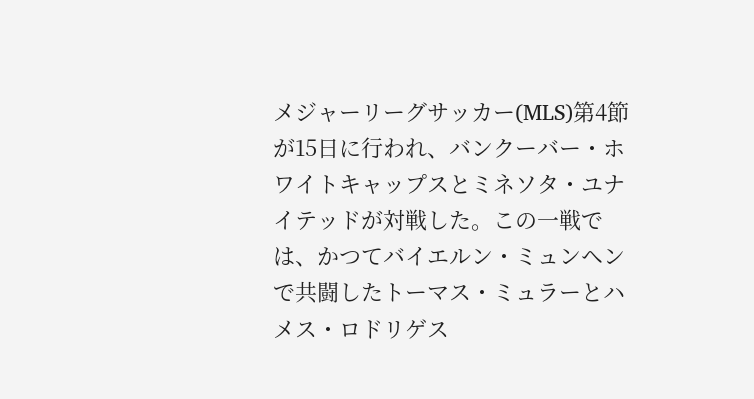メジャーリーグサッカー(MLS)第4節が15日に行われ、バンクーバー・ホワイトキャップスとミネソタ・ユナイテッドが対戦した。この一戦では、かつてバイエルン・ミュンヘンで共闘したトーマス・ミュラーとハメス・ロドリゲス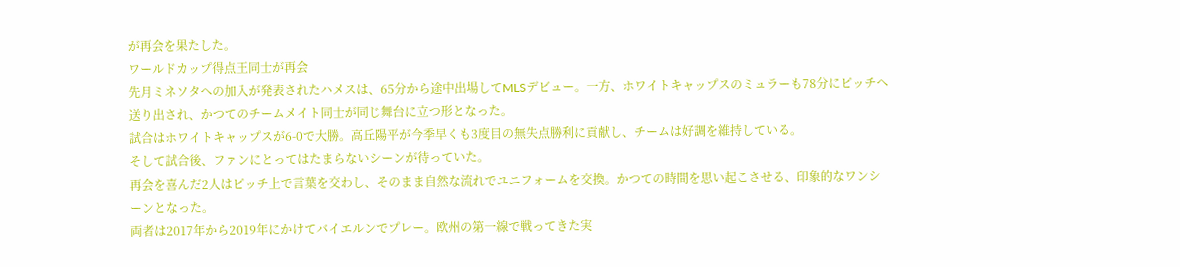が再会を果たした。
ワールドカップ得点王同士が再会
先月ミネソタへの加入が発表されたハメスは、65分から途中出場してMLSデビュー。一方、ホワイトキャップスのミュラーも78分にピッチへ送り出され、かつてのチームメイト同士が同じ舞台に立つ形となった。
試合はホワイトキャップスが6-0で大勝。高丘陽平が今季早くも3度目の無失点勝利に貢献し、チームは好調を維持している。
そして試合後、ファンにとってはたまらないシーンが待っていた。
再会を喜んだ2人はピッチ上で言葉を交わし、そのまま自然な流れでユニフォームを交換。かつての時間を思い起こさせる、印象的なワンシーンとなった。
両者は2017年から2019年にかけてバイエルンでプレー。欧州の第一線で戦ってきた実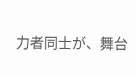力者同士が、舞台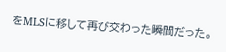をMLSに移して再び交わった瞬間だった。